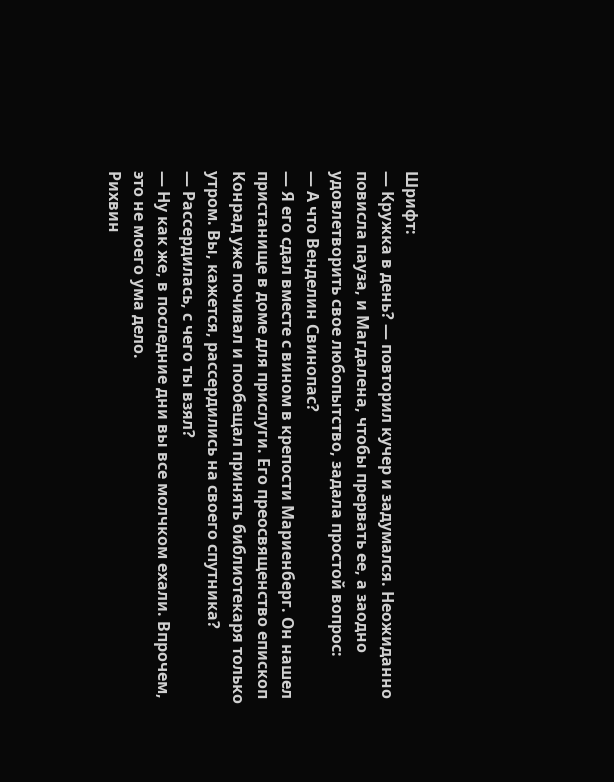Шрифт:
— Кружка в день? — повторил кучер и задумался. Неожиданно повисла пауза, и Магдалена, чтобы прервать ее, а заодно удовлетворить свое любопытство, задала простой вопрос:
— А что Венделин Свинопас?
— Я его сдал вместе с вином в крепости Мариенберг. Он нашел пристанище в доме для прислуги. Его преосвященство епископ Конрад уже почивал и пообещал принять библиотекаря только утром. Вы, кажется, рассердились на своего спутника?
— Рассердилась, с чего ты взял?
— Ну как же, в последние дни вы все молчком ехали. Впрочем, это не моего ума дело.
Рихвин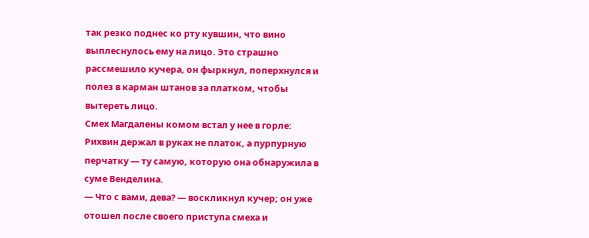так резко поднес ко рту кувшин, что вино выплеснулось ему на лицо. Это страшно рассмешило кучера, он фыркнул, поперхнулся и полез в карман штанов за платком, чтобы вытереть лицо.
Смех Магдалены комом встал у нее в горле: Рихвин держал в руках не платок, а пурпурную перчатку — ту самую, которую она обнаружила в суме Венделина.
— Что с вами, дева? — воскликнул кучер; он уже отошел после своего приступа смеха и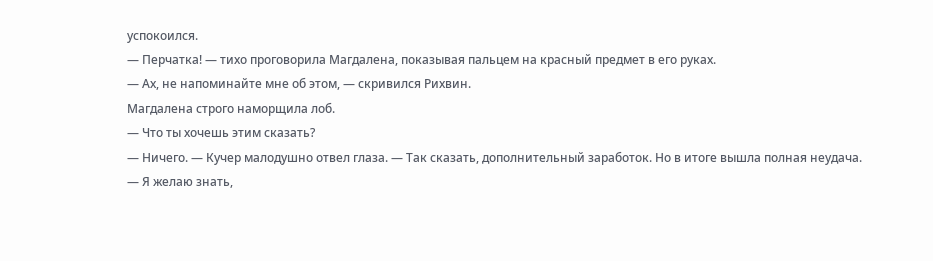успокоился.
— Перчатка! — тихо проговорила Магдалена, показывая пальцем на красный предмет в его руках.
— Ах, не напоминайте мне об этом, — скривился Рихвин.
Магдалена строго наморщила лоб.
— Что ты хочешь этим сказать?
— Ничего. — Кучер малодушно отвел глаза. — Так сказать, дополнительный заработок. Но в итоге вышла полная неудача.
— Я желаю знать,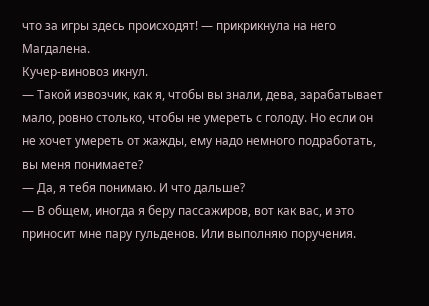что за игры здесь происходят! — прикрикнула на него Магдалена.
Кучер-виновоз икнул.
— Такой извозчик, как я, чтобы вы знали, дева, зарабатывает мало, ровно столько, чтобы не умереть с голоду. Но если он не хочет умереть от жажды, ему надо немного подработать, вы меня понимаете?
— Да, я тебя понимаю. И что дальше?
— В общем, иногда я беру пассажиров, вот как вас, и это приносит мне пару гульденов. Или выполняю поручения.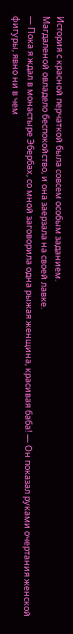История с красной перчаткой была совсем особым заданием.
Магдаленой овладело беспокойство, и она заерзала на своей лавке.
— Пока я ждал в монастыре Эбербах, со мной заговорила одна рыжая женщина, красивая баба! — Он показал руками очертания женской фигуры, явно ни в чем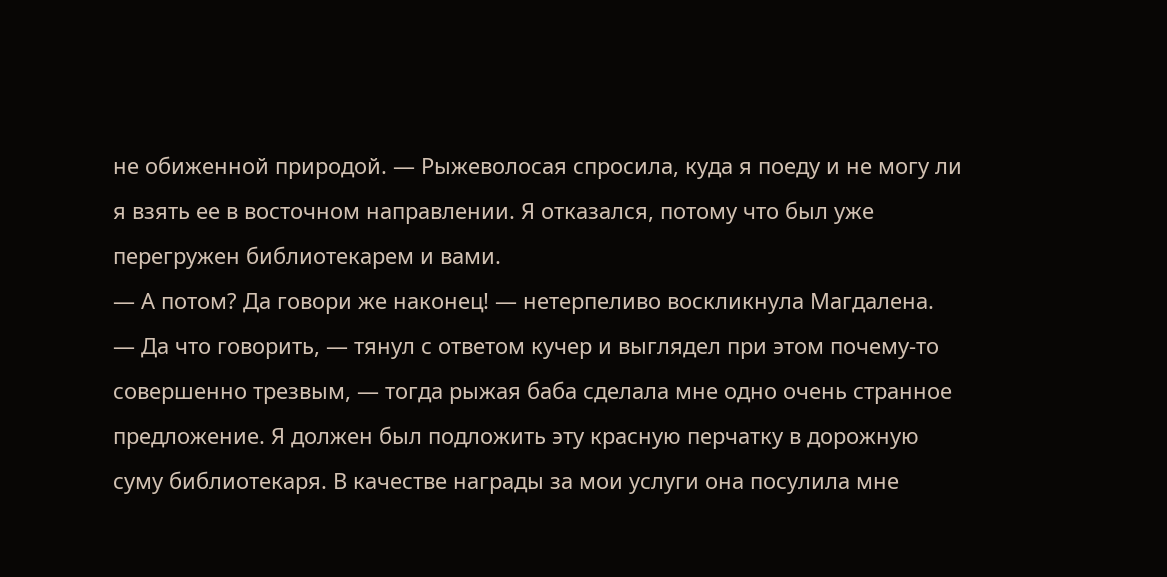не обиженной природой. — Рыжеволосая спросила, куда я поеду и не могу ли я взять ее в восточном направлении. Я отказался, потому что был уже перегружен библиотекарем и вами.
— А потом? Да говори же наконец! — нетерпеливо воскликнула Магдалена.
— Да что говорить, — тянул с ответом кучер и выглядел при этом почему-то совершенно трезвым, — тогда рыжая баба сделала мне одно очень странное предложение. Я должен был подложить эту красную перчатку в дорожную суму библиотекаря. В качестве награды за мои услуги она посулила мне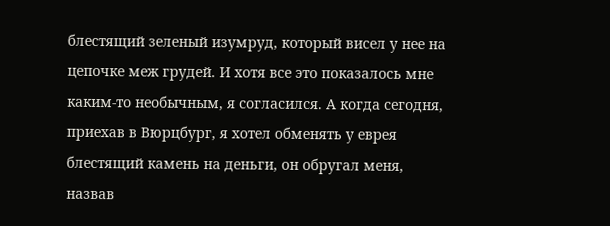блестящий зеленый изумруд, который висел у нее на цепочке меж грудей. И хотя все это показалось мне каким-то необычным, я согласился. А когда сегодня, приехав в Вюрцбург, я хотел обменять у еврея блестящий камень на деньги, он обругал меня, назвав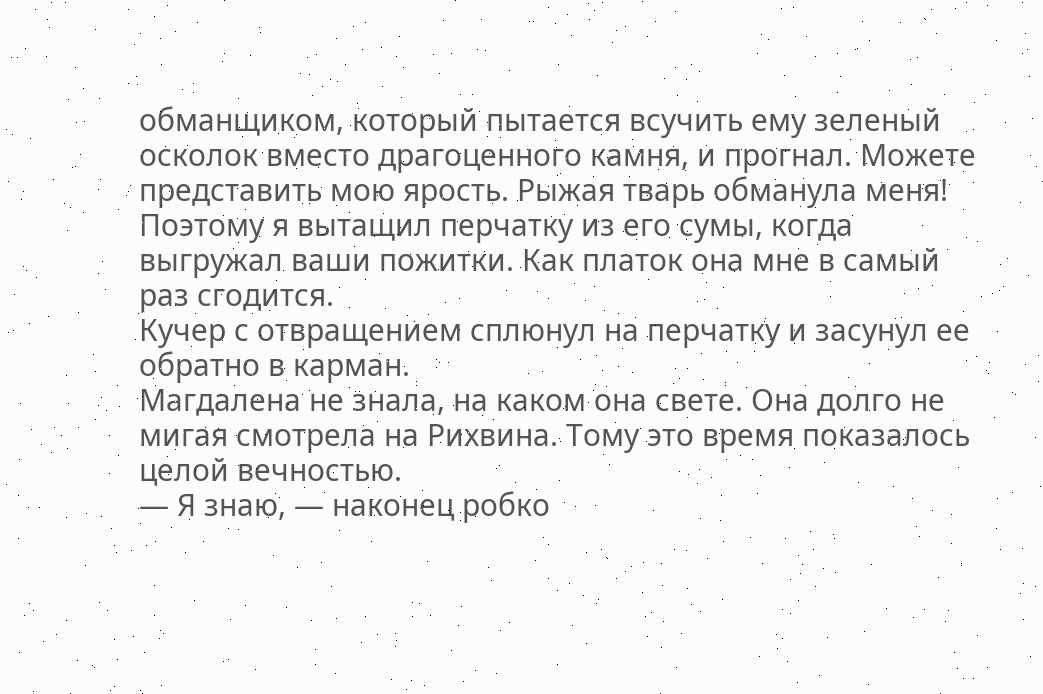обманщиком, который пытается всучить ему зеленый осколок вместо драгоценного камня, и прогнал. Можете представить мою ярость. Рыжая тварь обманула меня! Поэтому я вытащил перчатку из его сумы, когда выгружал ваши пожитки. Как платок она мне в самый раз сгодится.
Кучер с отвращением сплюнул на перчатку и засунул ее обратно в карман.
Магдалена не знала, на каком она свете. Она долго не мигая смотрела на Рихвина. Тому это время показалось целой вечностью.
— Я знаю, — наконец робко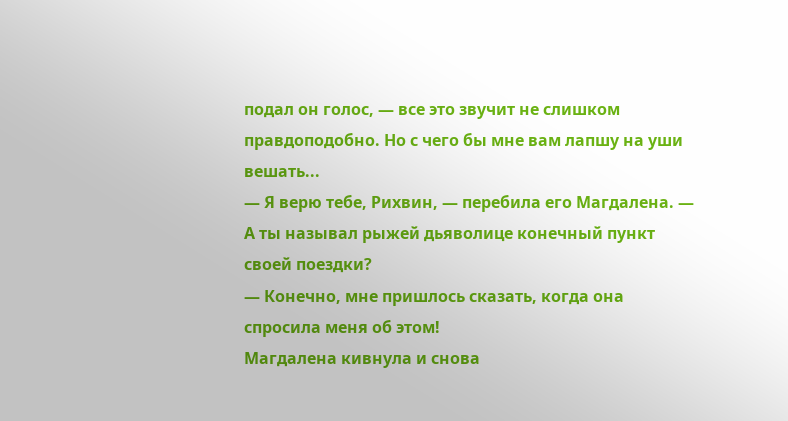подал он голос, — все это звучит не слишком правдоподобно. Но с чего бы мне вам лапшу на уши вешать...
— Я верю тебе, Рихвин, — перебила его Магдалена. — А ты называл рыжей дьяволице конечный пункт своей поездки?
— Конечно, мне пришлось сказать, когда она спросила меня об этом!
Магдалена кивнула и снова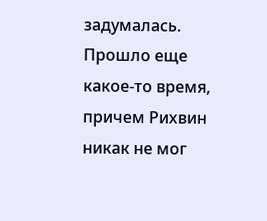задумалась. Прошло еще какое-то время, причем Рихвин никак не мог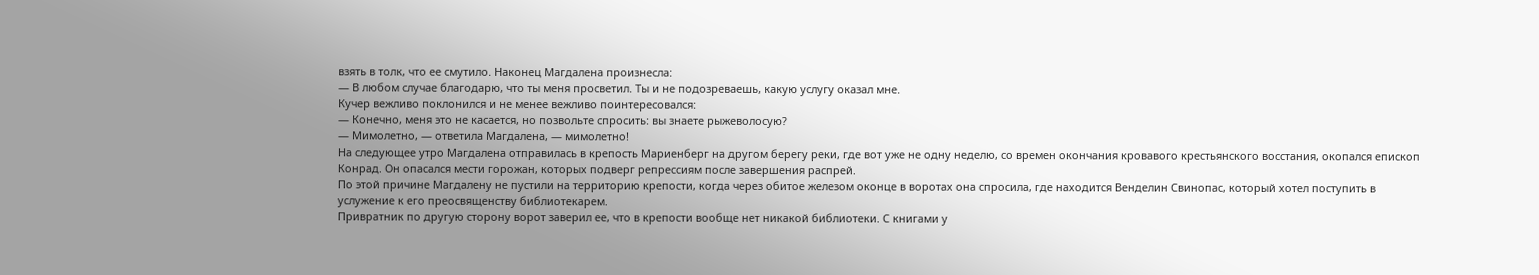взять в толк, что ее смутило. Наконец Магдалена произнесла:
— В любом случае благодарю, что ты меня просветил. Ты и не подозреваешь, какую услугу оказал мне.
Кучер вежливо поклонился и не менее вежливо поинтересовался:
— Конечно, меня это не касается, но позвольте спросить: вы знаете рыжеволосую?
— Мимолетно, — ответила Магдалена, — мимолетно!
На следующее утро Магдалена отправилась в крепость Мариенберг на другом берегу реки, где вот уже не одну неделю, со времен окончания кровавого крестьянского восстания, окопался епископ Конрад. Он опасался мести горожан, которых подверг репрессиям после завершения распрей.
По этой причине Магдалену не пустили на территорию крепости, когда через обитое железом оконце в воротах она спросила, где находится Венделин Свинопас, который хотел поступить в услужение к его преосвященству библиотекарем.
Привратник по другую сторону ворот заверил ее, что в крепости вообще нет никакой библиотеки. С книгами у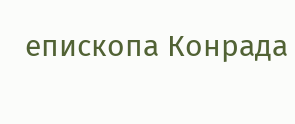епископа Конрада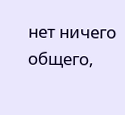нет ничего общего,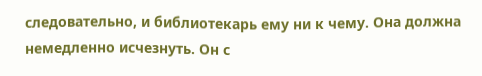следовательно, и библиотекарь ему ни к чему. Она должна немедленно исчезнуть. Он с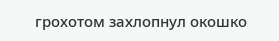грохотом захлопнул окошко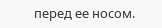перед ее носом.